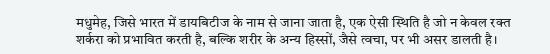मधुमेह, जिसे भारत में डायबिटीज के नाम से जाना जाता है, एक ऐसी स्थिति है जो न केवल रक्त शर्करा को प्रभावित करती है, बल्कि शरीर के अन्य हिस्सों, जैसे त्वचा, पर भी असर डालती है।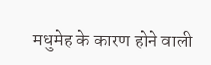मधुमेह के कारण होने वाली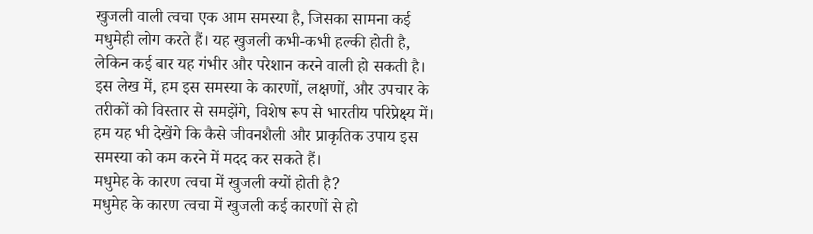खुजली वाली त्वचा एक आम समस्या है, जिसका सामना कई मधुमेही लोग करते हैं। यह खुजली कभी-कभी हल्की होती है, लेकिन कई बार यह गंभीर और परेशान करने वाली हो सकती है। इस लेख में, हम इस समस्या के कारणों, लक्षणों, और उपचार के तरीकों को विस्तार से समझेंगे, विशेष रूप से भारतीय परिप्रेक्ष्य में। हम यह भी देखेंगे कि कैसे जीवनशैली और प्राकृतिक उपाय इस समस्या को कम करने में मदद कर सकते हैं।
मधुमेह के कारण त्वचा में खुजली क्यों होती है?
मधुमेह के कारण त्वचा में खुजली कई कारणों से हो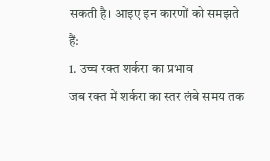सकती है। आइए इन कारणों को समझते हैं:
1. उच्च रक्त शर्करा का प्रभाव
जब रक्त में शर्करा का स्तर लंबे समय तक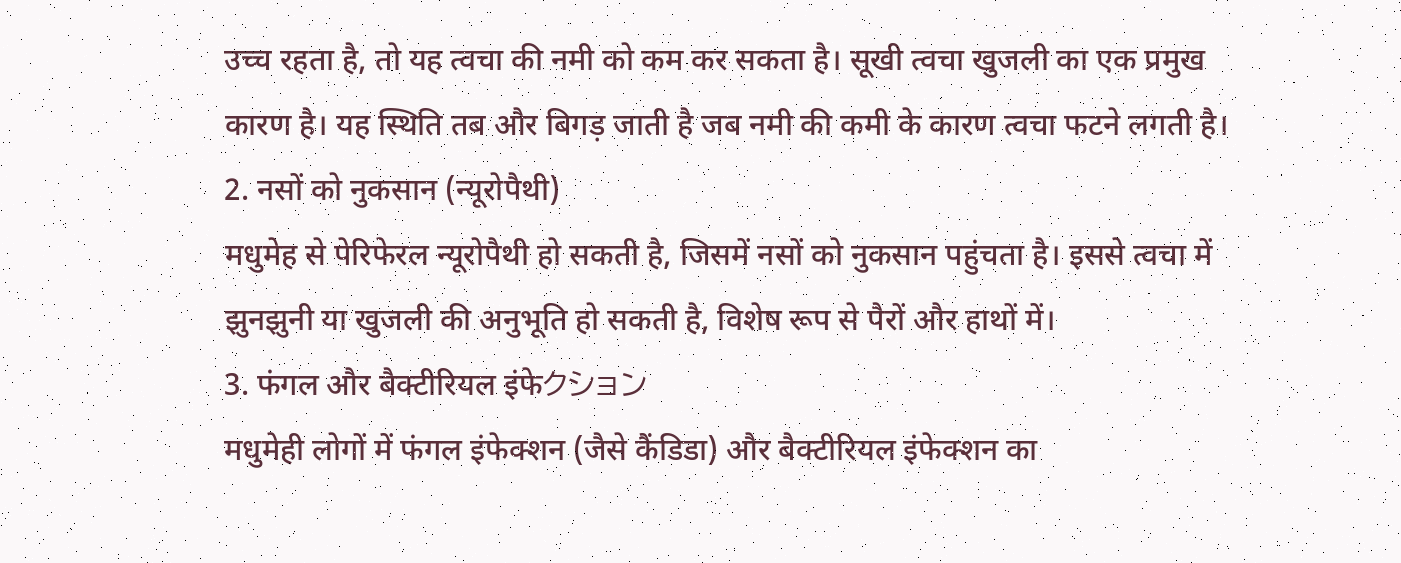उच्च रहता है, तो यह त्वचा की नमी को कम कर सकता है। सूखी त्वचा खुजली का एक प्रमुख कारण है। यह स्थिति तब और बिगड़ जाती है जब नमी की कमी के कारण त्वचा फटने लगती है।
2. नसों को नुकसान (न्यूरोपैथी)
मधुमेह से पेरिफेरल न्यूरोपैथी हो सकती है, जिसमें नसों को नुकसान पहुंचता है। इससे त्वचा में झुनझुनी या खुजली की अनुभूति हो सकती है, विशेष रूप से पैरों और हाथों में।
3. फंगल और बैक्टीरियल इंफेクション
मधुमेही लोगों में फंगल इंफेक्शन (जैसे कैंडिडा) और बैक्टीरियल इंफेक्शन का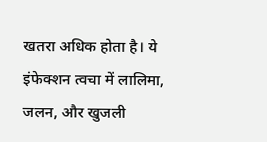खतरा अधिक होता है। ये इंफेक्शन त्वचा में लालिमा, जलन, और खुजली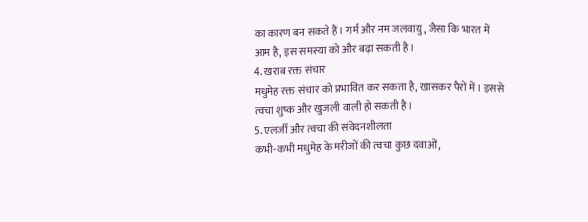का कारण बन सकते हैं। गर्म और नम जलवायु, जैसा कि भारत में आम है, इस समस्या को और बढ़ा सकती है।
4. खराब रक्त संचार
मधुमेह रक्त संचार को प्रभावित कर सकता है, खासकर पैरों में। इससे त्वचा शुष्क और खुजली वाली हो सकती है।
5. एलर्जी और त्वचा की संवेदनशीलता
कभी-कभी मधुमेह के मरीजों की त्वचा कुछ दवाओं,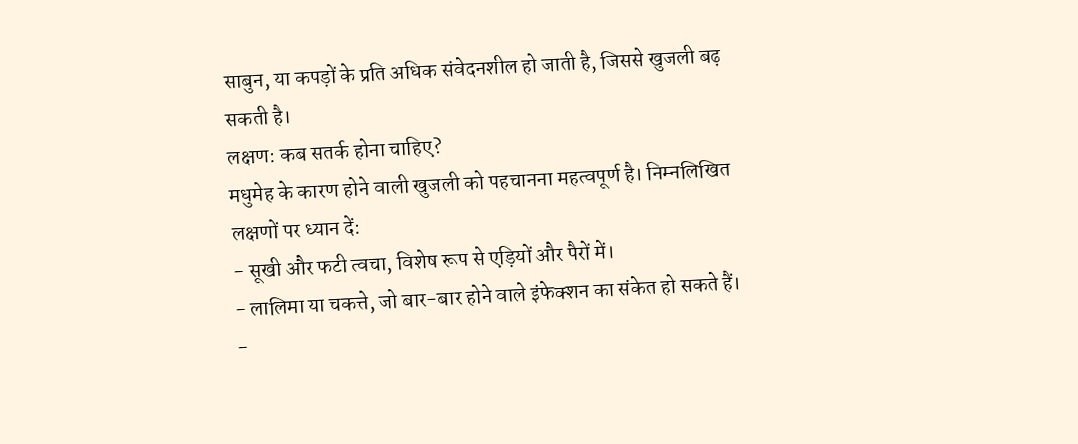साबुन, या कपड़ों के प्रति अधिक संवेदनशील हो जाती है, जिससे खुजली बढ़ सकती है।
लक्षण: कब सतर्क होना चाहिए?
मधुमेह के कारण होने वाली खुजली को पहचानना महत्वपूर्ण है। निम्नलिखित लक्षणों पर ध्यान दें:
- सूखी और फटी त्वचा, विशेष रूप से एड़ियों और पैरों में।
- लालिमा या चकत्ते, जो बार-बार होने वाले इंफेक्शन का संकेत हो सकते हैं।
-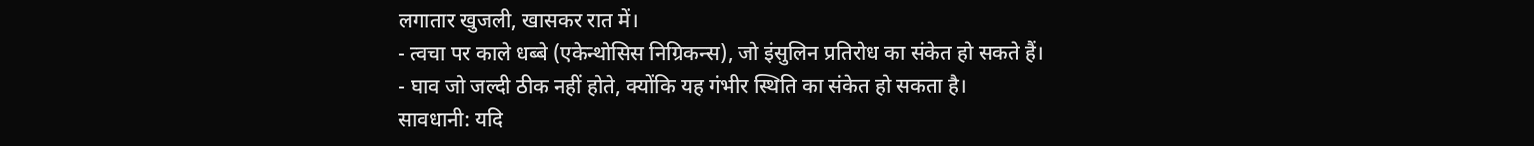लगातार खुजली, खासकर रात में।
- त्वचा पर काले धब्बे (एकेन्थोसिस निग्रिकन्स), जो इंसुलिन प्रतिरोध का संकेत हो सकते हैं।
- घाव जो जल्दी ठीक नहीं होते, क्योंकि यह गंभीर स्थिति का संकेत हो सकता है।
सावधानी: यदि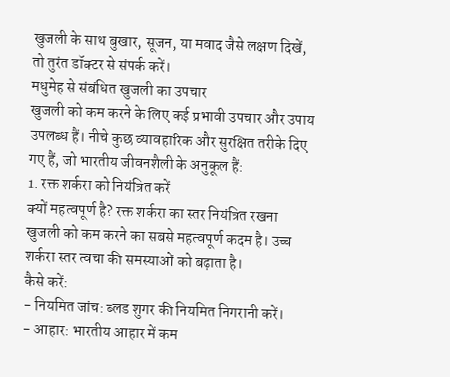खुजली के साथ बुखार, सूजन, या मवाद जैसे लक्षण दिखें, तो तुरंत डॉक्टर से संपर्क करें।
मधुमेह से संबंधित खुजली का उपचार
खुजली को कम करने के लिए कई प्रभावी उपचार और उपाय उपलब्ध हैं। नीचे कुछ व्यावहारिक और सुरक्षित तरीके दिए गए हैं, जो भारतीय जीवनशैली के अनुकूल हैं:
1. रक्त शर्करा को नियंत्रित करें
क्यों महत्वपूर्ण है? रक्त शर्करा का स्तर नियंत्रित रखना खुजली को कम करने का सबसे महत्वपूर्ण कदम है। उच्च शर्करा स्तर त्वचा की समस्याओं को बढ़ाता है।
कैसे करें:
- नियमित जांच: ब्लड शुगर की नियमित निगरानी करें।
- आहार: भारतीय आहार में कम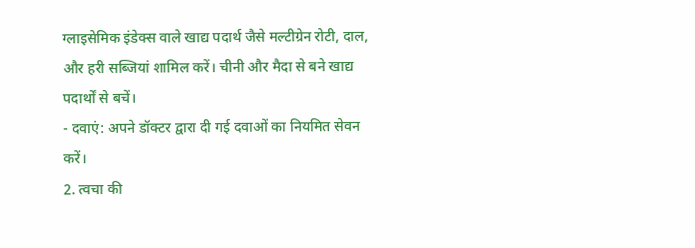ग्लाइसेमिक इंडेक्स वाले खाद्य पदार्थ जैसे मल्टीग्रेन रोटी, दाल, और हरी सब्जियां शामिल करें। चीनी और मैदा से बने खाद्य पदार्थों से बचें।
- दवाएं: अपने डॉक्टर द्वारा दी गई दवाओं का नियमित सेवन करें।
2. त्वचा की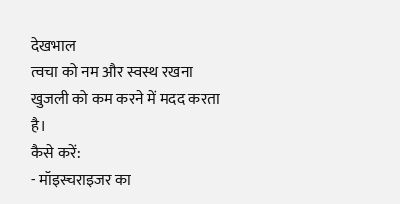देखभाल
त्वचा को नम और स्वस्थ रखना खुजली को कम करने में मदद करता है।
कैसे करें:
- मॉइस्चराइजर का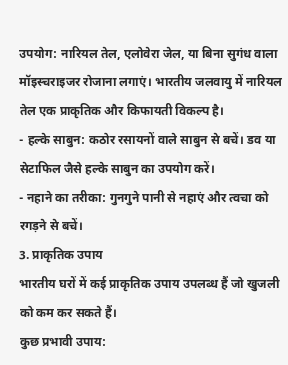उपयोग: नारियल तेल, एलोवेरा जेल, या बिना सुगंध वाला मॉइस्चराइजर रोजाना लगाएं। भारतीय जलवायु में नारियल तेल एक प्राकृतिक और किफायती विकल्प है।
- हल्के साबुन: कठोर रसायनों वाले साबुन से बचें। डव या सेटाफिल जैसे हल्के साबुन का उपयोग करें।
- नहाने का तरीका: गुनगुने पानी से नहाएं और त्वचा को रगड़ने से बचें।
3. प्राकृतिक उपाय
भारतीय घरों में कई प्राकृतिक उपाय उपलब्ध हैं जो खुजली को कम कर सकते हैं।
कुछ प्रभावी उपाय: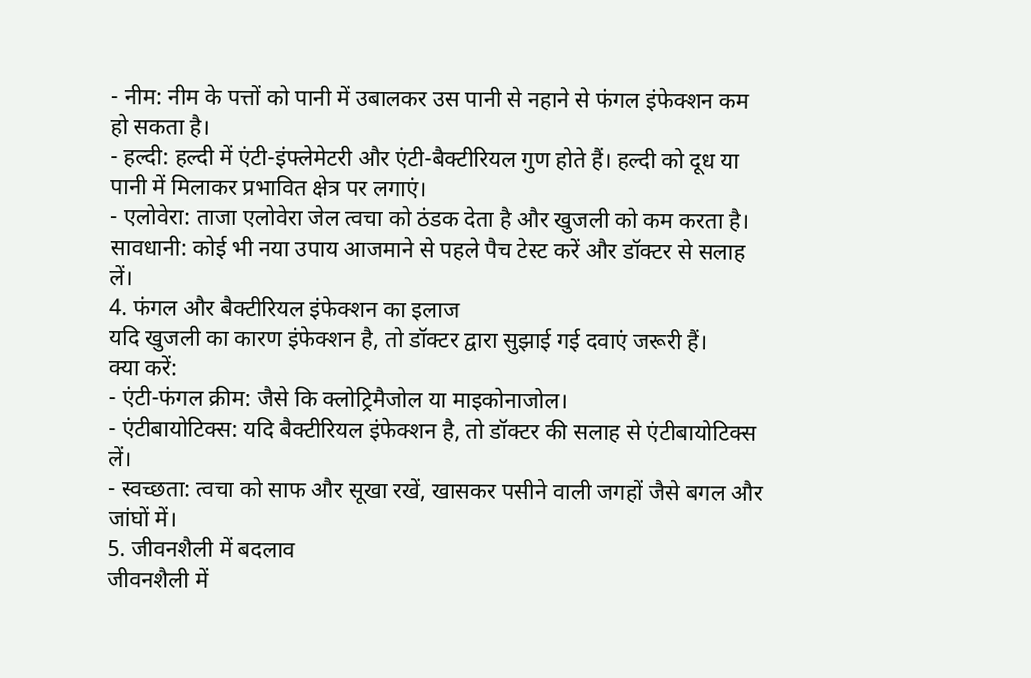- नीम: नीम के पत्तों को पानी में उबालकर उस पानी से नहाने से फंगल इंफेक्शन कम हो सकता है।
- हल्दी: हल्दी में एंटी-इंफ्लेमेटरी और एंटी-बैक्टीरियल गुण होते हैं। हल्दी को दूध या पानी में मिलाकर प्रभावित क्षेत्र पर लगाएं।
- एलोवेरा: ताजा एलोवेरा जेल त्वचा को ठंडक देता है और खुजली को कम करता है।
सावधानी: कोई भी नया उपाय आजमाने से पहले पैच टेस्ट करें और डॉक्टर से सलाह लें।
4. फंगल और बैक्टीरियल इंफेक्शन का इलाज
यदि खुजली का कारण इंफेक्शन है, तो डॉक्टर द्वारा सुझाई गई दवाएं जरूरी हैं।
क्या करें:
- एंटी-फंगल क्रीम: जैसे कि क्लोट्रिमैजोल या माइकोनाजोल।
- एंटीबायोटिक्स: यदि बैक्टीरियल इंफेक्शन है, तो डॉक्टर की सलाह से एंटीबायोटिक्स लें।
- स्वच्छता: त्वचा को साफ और सूखा रखें, खासकर पसीने वाली जगहों जैसे बगल और जांघों में।
5. जीवनशैली में बदलाव
जीवनशैली में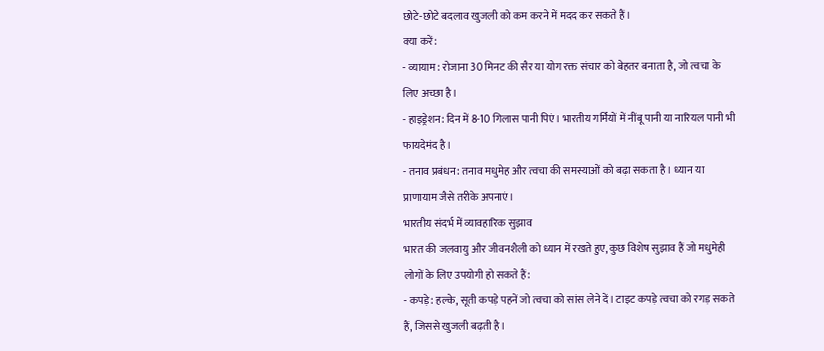छोटे-छोटे बदलाव खुजली को कम करने में मदद कर सकते हैं।
क्या करें:
- व्यायाम: रोजाना 30 मिनट की सैर या योग रक्त संचार को बेहतर बनाता है, जो त्वचा के लिए अच्छा है।
- हाइड्रेशन: दिन में 8-10 गिलास पानी पिएं। भारतीय गर्मियों में नींबू पानी या नारियल पानी भी फायदेमंद है।
- तनाव प्रबंधन: तनाव मधुमेह और त्वचा की समस्याओं को बढ़ा सकता है। ध्यान या प्राणायाम जैसे तरीके अपनाएं।
भारतीय संदर्भ में व्यावहारिक सुझाव
भारत की जलवायु और जीवनशैली को ध्यान में रखते हुए, कुछ विशेष सुझाव हैं जो मधुमेही लोगों के लिए उपयोगी हो सकते हैं:
- कपड़े: हल्के, सूती कपड़े पहनें जो त्वचा को सांस लेने दें। टाइट कपड़े त्वचा को रगड़ सकते हैं, जिससे खुजली बढ़ती है।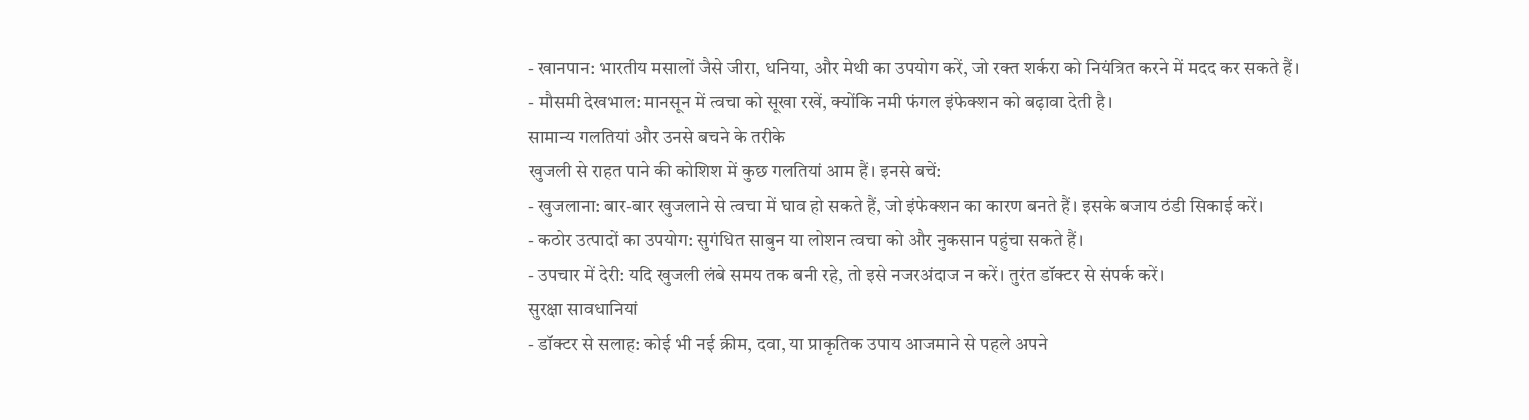- खानपान: भारतीय मसालों जैसे जीरा, धनिया, और मेथी का उपयोग करें, जो रक्त शर्करा को नियंत्रित करने में मदद कर सकते हैं।
- मौसमी देखभाल: मानसून में त्वचा को सूखा रखें, क्योंकि नमी फंगल इंफेक्शन को बढ़ावा देती है।
सामान्य गलतियां और उनसे बचने के तरीके
खुजली से राहत पाने की कोशिश में कुछ गलतियां आम हैं। इनसे बचें:
- खुजलाना: बार-बार खुजलाने से त्वचा में घाव हो सकते हैं, जो इंफेक्शन का कारण बनते हैं। इसके बजाय ठंडी सिकाई करें।
- कठोर उत्पादों का उपयोग: सुगंधित साबुन या लोशन त्वचा को और नुकसान पहुंचा सकते हैं।
- उपचार में देरी: यदि खुजली लंबे समय तक बनी रहे, तो इसे नजरअंदाज न करें। तुरंत डॉक्टर से संपर्क करें।
सुरक्षा सावधानियां
- डॉक्टर से सलाह: कोई भी नई क्रीम, दवा, या प्राकृतिक उपाय आजमाने से पहले अपने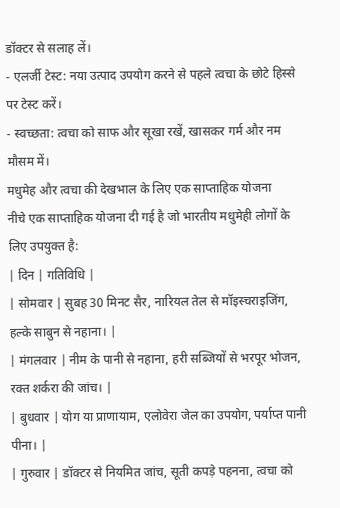डॉक्टर से सलाह लें।
- एलर्जी टेस्ट: नया उत्पाद उपयोग करने से पहले त्वचा के छोटे हिस्से पर टेस्ट करें।
- स्वच्छता: त्वचा को साफ और सूखा रखें, खासकर गर्म और नम मौसम में।
मधुमेह और त्वचा की देखभाल के लिए एक साप्ताहिक योजना
नीचे एक साप्ताहिक योजना दी गई है जो भारतीय मधुमेही लोगों के लिए उपयुक्त है:
| दिन | गतिविधि |
| सोमवार | सुबह 30 मिनट सैर, नारियल तेल से मॉइस्चराइजिंग, हल्के साबुन से नहाना। |
| मंगलवार | नीम के पानी से नहाना, हरी सब्जियों से भरपूर भोजन, रक्त शर्करा की जांच। |
| बुधवार | योग या प्राणायाम, एलोवेरा जेल का उपयोग, पर्याप्त पानी पीना। |
| गुरुवार | डॉक्टर से नियमित जांच, सूती कपड़े पहनना, त्वचा को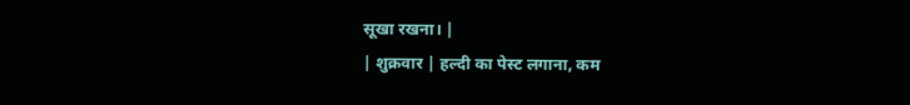सूखा रखना। |
| शुक्रवार | हल्दी का पेस्ट लगाना, कम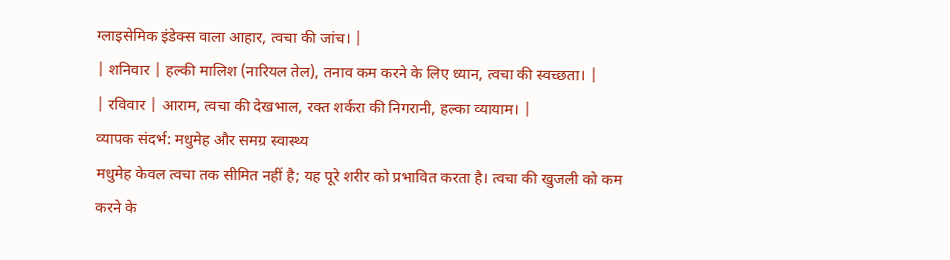ग्लाइसेमिक इंडेक्स वाला आहार, त्वचा की जांच। |
| शनिवार | हल्की मालिश (नारियल तेल), तनाव कम करने के लिए ध्यान, त्वचा की स्वच्छता। |
| रविवार | आराम, त्वचा की देखभाल, रक्त शर्करा की निगरानी, हल्का व्यायाम। |
व्यापक संदर्भ: मधुमेह और समग्र स्वास्थ्य
मधुमेह केवल त्वचा तक सीमित नहीं है; यह पूरे शरीर को प्रभावित करता है। त्वचा की खुजली को कम करने के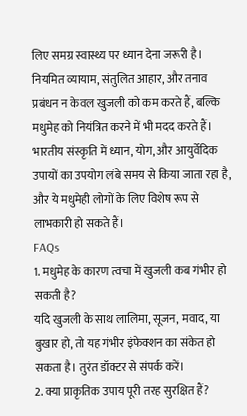लिए समग्र स्वास्थ्य पर ध्यान देना जरूरी है। नियमित व्यायाम, संतुलित आहार, और तनाव प्रबंधन न केवल खुजली को कम करते हैं, बल्कि मधुमेह को नियंत्रित करने में भी मदद करते हैं। भारतीय संस्कृति में ध्यान, योग, और आयुर्वेदिक उपायों का उपयोग लंबे समय से किया जाता रहा है, और ये मधुमेही लोगों के लिए विशेष रूप से लाभकारी हो सकते हैं।
FAQs
1. मधुमेह के कारण त्वचा में खुजली कब गंभीर हो सकती है?
यदि खुजली के साथ लालिमा, सूजन, मवाद, या बुखार हो, तो यह गंभीर इंफेक्शन का संकेत हो सकता है। तुरंत डॉक्टर से संपर्क करें।
2. क्या प्राकृतिक उपाय पूरी तरह सुरक्षित हैं?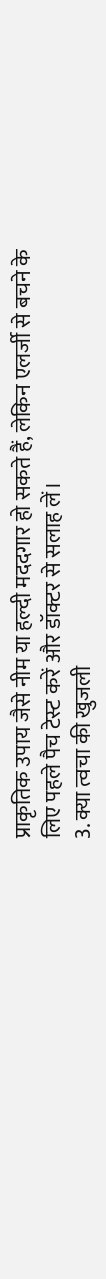प्राकृतिक उपाय जैसे नीम या हल्दी मददगार हो सकते हैं, लेकिन एलर्जी से बचने के लिए पहले पैच टेस्ट करें और डॉक्टर से सलाह लें।
3. क्या त्वचा की खुजली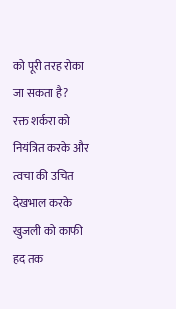को पूरी तरह रोका जा सकता है?
रक्त शर्करा को नियंत्रित करके और त्वचा की उचित देखभाल करके खुजली को काफी हद तक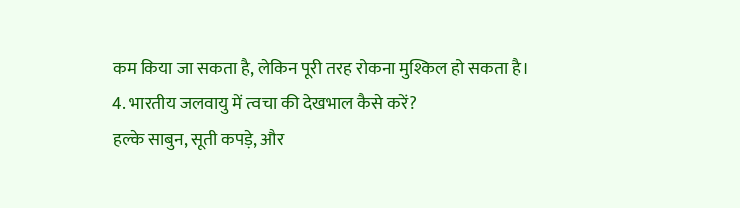कम किया जा सकता है, लेकिन पूरी तरह रोकना मुश्किल हो सकता है।
4. भारतीय जलवायु में त्वचा की देखभाल कैसे करें?
हल्के साबुन, सूती कपड़े, और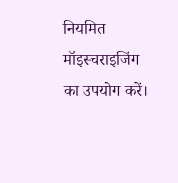नियमित मॉइस्चराइजिंग का उपयोग करें।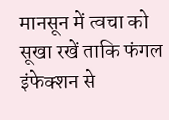मानसून में त्वचा को सूखा रखें ताकि फंगल इंफेक्शन से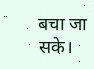बचा जा सके।